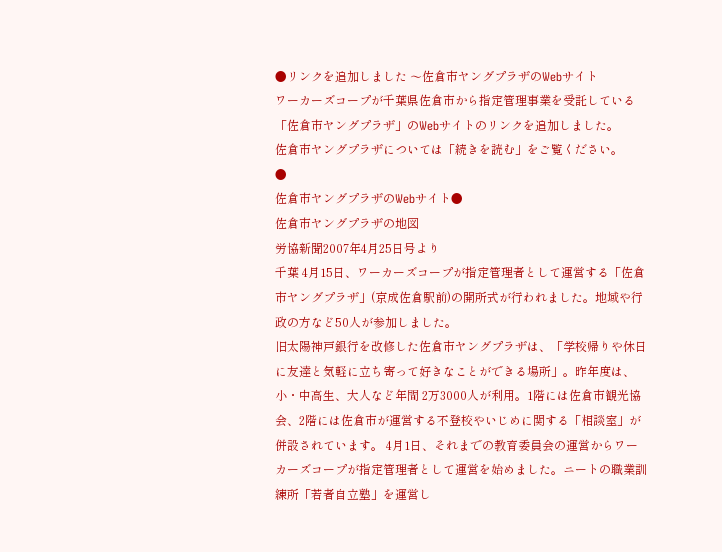●リンクを追加しました 〜佐倉市ヤングプラザのWebサイト
ワーカーズコープが千葉県佐倉市から指定管理事業を受託している「佐倉市ヤングプラザ」のWebサイトのリンクを追加しました。
佐倉市ヤングプラザについては「続きを読む」をご覧ください。
●
佐倉市ヤングプラザのWebサイト●
佐倉市ヤングプラザの地図
労協新聞2007年4月25日号より
千葉 4月15日、ワーカーズコープが指定管理者として運営する「佐倉市ヤングプラザ」(京成佐倉駅前)の開所式が行われました。地域や行政の方など50人が参加しました。
旧太陽神戸銀行を改修した佐倉市ヤングプラザは、「学校帰りや休日に友達と気軽に立ち寄って好きなことができる場所」。昨年度は、小・中高生、大人など年間 2万3000人が利用。1階には佐倉市観光協会、2階には佐倉市が運営する不登校やいじめに関する「相談室」が併設されています。 4月1日、それまでの教育委員会の運営からワーカーズコープが指定管理者として運営を始めました。ニートの職業訓練所「若者自立塾」を運営し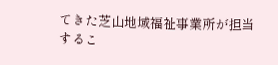てきた芝山地域福祉事業所が担当するこ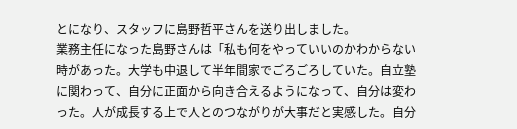とになり、スタッフに島野哲平さんを送り出しました。
業務主任になった島野さんは「私も何をやっていいのかわからない時があった。大学も中退して半年間家でごろごろしていた。自立塾に関わって、自分に正面から向き合えるようになって、自分は変わった。人が成長する上で人とのつながりが大事だと実感した。自分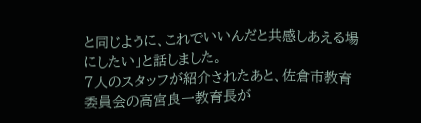と同じように、これでいいんだと共感しあえる場にしたい」と話しました。
7人のスタッフが紹介されたあと、佐倉市教育委員会の高宮良一教育長が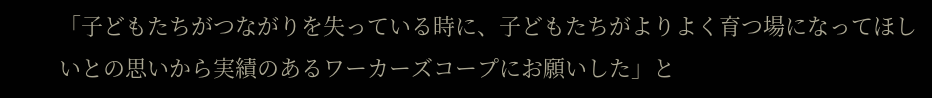「子どもたちがつながりを失っている時に、子どもたちがよりよく育つ場になってほしいとの思いから実績のあるワーカーズコープにお願いした」と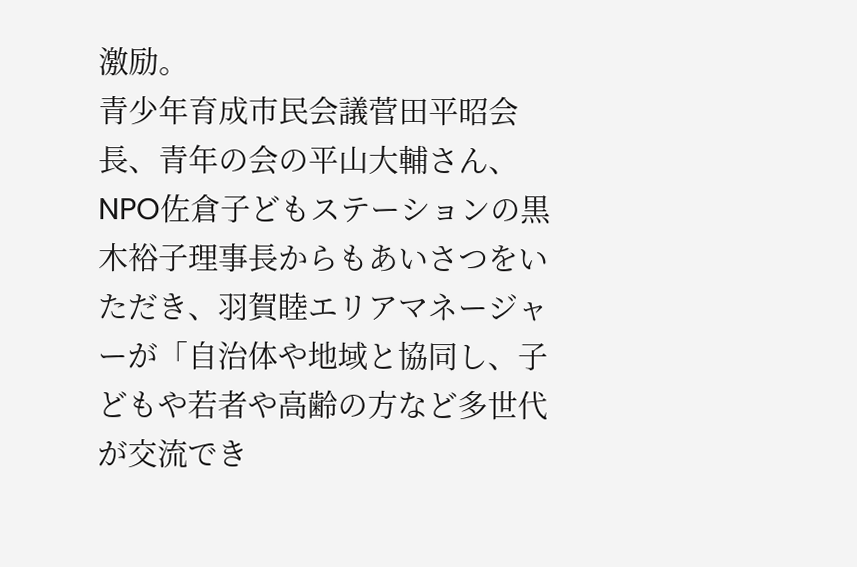激励。
青少年育成市民会議菅田平昭会長、青年の会の平山大輔さん、 NPO佐倉子どもステーションの黒木裕子理事長からもあいさつをいただき、羽賀睦エリアマネージャーが「自治体や地域と協同し、子どもや若者や高齢の方など多世代が交流でき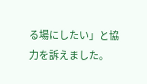る場にしたい」と協力を訴えました。